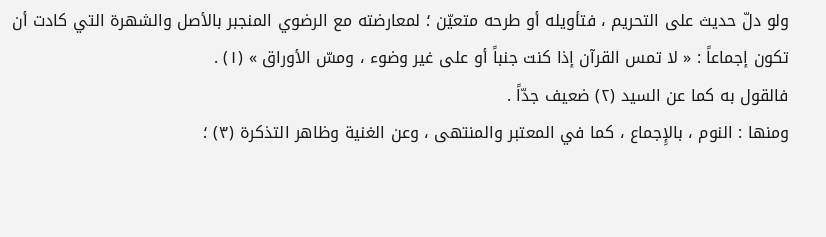ولو دلّ حديث على التحريم ، فتأويله أو طرحه متعيّن ؛ لمعارضته مع الرضوي المنجبر بالأصل والشهرة التي كادت أن تكون إجماعاً : « لا تمس القرآن إذا كنت جنباً أو على غير وضوء ، ومسّ الأوراق » (١) .
فالقول به كما عن السيد (٢) ضعيف جدّاً .
ومنها : النوم ، بالإِجماع ، كما في المعتبر والمنتهى ، وعن الغنية وظاهر التذكرة (٣) ؛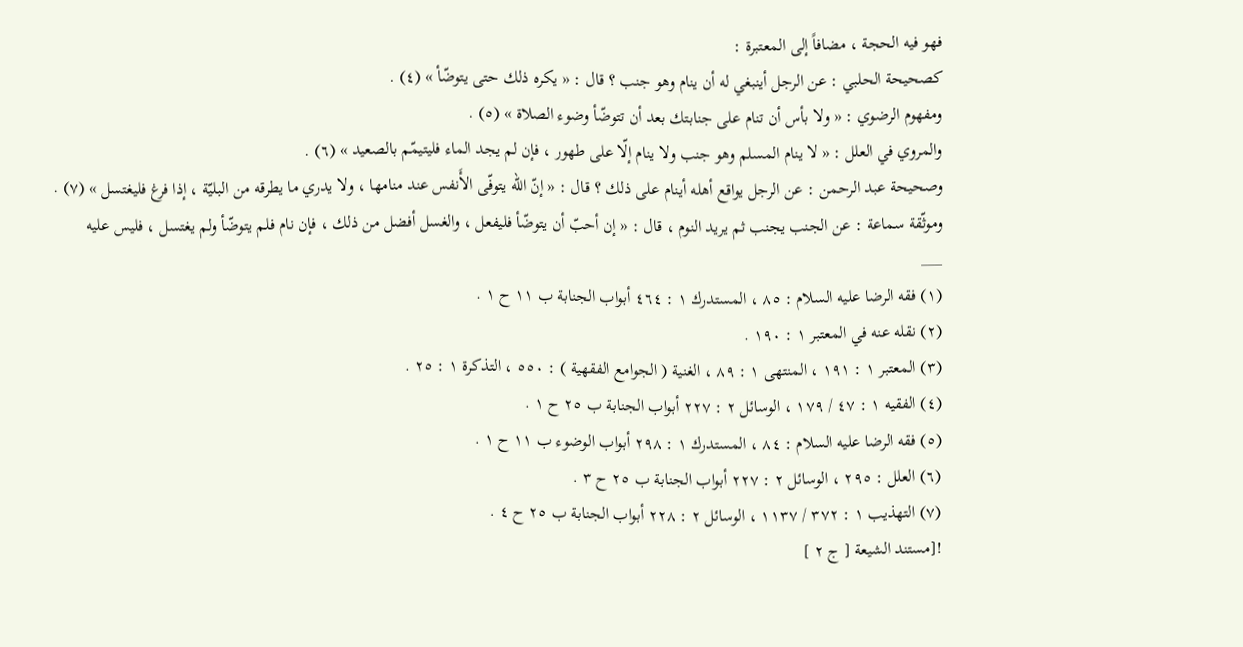فهو فيه الحجة ، مضافاً إلى المعتبرة :
كصحيحة الحلبي : عن الرجل أينبغي له أن ينام وهو جنب ؟ قال : « يكره ذلك حتى يتوضّأ » (٤) .
ومفهوم الرضوي : « ولا بأس أن تنام على جنابتك بعد أن تتوضّأ وضوء الصلاة » (٥) .
والمروي في العلل : « لا ينام المسلم وهو جنب ولا ينام إلّا على طهور ، فإن لم يجد الماء فليتيمّم بالصعيد » (٦) .
وصحيحة عبد الرحمن : عن الرجل يواقع أهله أينام على ذلك ؟ قال : « إنّ الله يتوفّى الأَنفس عند منامها ، ولا يدري ما يطرقه من البليّة ، إذا فرغ فليغتسل » (٧) .
وموثّقة سماعة : عن الجنب يجنب ثم يريد النوم ، قال : « إن أحبّ أن يتوضّأ فليفعل ، والغسل أفضل من ذلك ، فإن نام فلم يتوضّأ ولم يغتسل ، فليس عليه
___
(١) فقه الرضا عليه السلام : ٨٥ ، المستدرك ١ : ٤٦٤ أبواب الجنابة ب ١١ ح ١ .
(٢) نقله عنه في المعتبر ١ : ١٩٠ .
(٣) المعتبر ١ : ١٩١ ، المنتهى ١ : ٨٩ ، الغنية ( الجوامع الفقهية ) : ٥٥٠ ، التذكرة ١ : ٢٥ .
(٤) الفقيه ١ : ٤٧ / ١٧٩ ، الوسائل ٢ : ٢٢٧ أبواب الجنابة ب ٢٥ ح ١ .
(٥) فقه الرضا عليه السلام : ٨٤ ، المستدرك ١ : ٢٩٨ أبواب الوضوء ب ١١ ح ١ .
(٦) العلل : ٢٩٥ ، الوسائل ٢ : ٢٢٧ أبواب الجنابة ب ٢٥ ح ٣ .
(٧) التهذيب ١ : ٣٧٢ / ١١٣٧ ، الوسائل ٢ : ٢٢٨ أبواب الجنابة ب ٢٥ ح ٤ .
![مستند الشيعة [ ج ٢ ]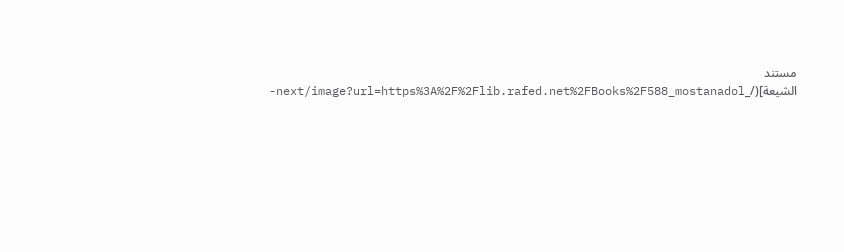مستند الشيعة](/_next/image?url=https%3A%2F%2Flib.rafed.net%2FBooks%2F588_mostanadol-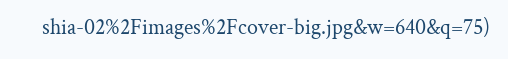shia-02%2Fimages%2Fcover-big.jpg&w=640&q=75)